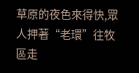草原的夜色來得快,眾人押著“老環”往牧區走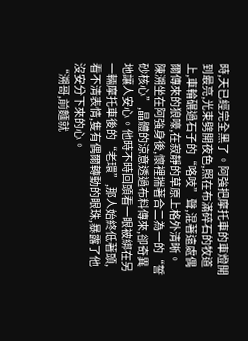時,天已經完全黑了。阿強把摩托車的車燈開到最亮,光束劈開夜色,照在布滿碎石的牧道上,車輪碾過石子的“咯吱”聲,混著遠處偶爾傳來的狼嚎,在寂靜的草原上格外清晰。
陳溯坐在阿強身後,懷裡揣著合二為一的“誓砂核心”,晶體的涼意透過布料傳來,卻奇異地讓人安心。他時不時回頭看一眼被綁在另一輛摩托車後的“老環”,那人始終低著頭,看不清表情,隻有偶爾轉動的眼珠,暴露了他沒安分下來的心。
“溯哥,前麵就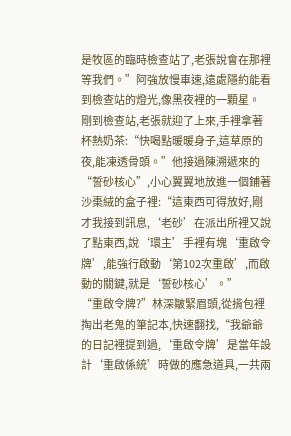是牧區的臨時檢查站了,老張說會在那裡等我們。”阿強放慢車速,遠處隱約能看到檢查站的燈光,像黑夜裡的一顆星。
剛到檢查站,老張就迎了上來,手裡拿著杯熱奶茶:“快喝點暖暖身子,這草原的夜,能凍透骨頭。”他接過陳溯遞來的“誓砂核心”,小心翼翼地放進一個鋪著沙棗絨的盒子裡:“這東西可得放好,剛才我接到訊息,‘老砂’在派出所裡又說了點東西,說‘環主’手裡有塊‘重啟令牌’,能強行啟動‘第102次重啟’,而啟動的關鍵,就是‘誓砂核心’。”
“重啟令牌?”林深皺緊眉頭,從揹包裡掏出老鬼的筆記本,快速翻找,“我爺爺的日記裡提到過,‘重啟令牌’是當年設計‘重啟係統’時做的應急道具,一共兩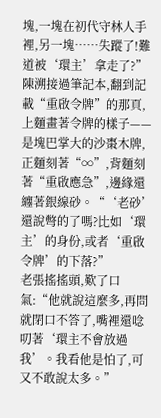塊,一塊在初代守林人手裡,另一塊……失蹤了!難道被‘環主’拿走了?”
陳溯接過筆記本,翻到記載“重啟令牌”的那頁,上麵畫著令牌的樣子——是塊巴掌大的沙棗木牌,正麵刻著“∞”,背麵刻著“重啟應急”,邊緣還纏著銀線砂。“‘老砂’還說彆的了嗎?比如‘環主’的身份,或者‘重啟令牌’的下落?”
老張搖搖頭,歎了口氣:“他就說這麼多,再問就閉口不答了,嘴裡還唸叨著‘環主不會放過我’。我看他是怕了,可又不敢說太多。”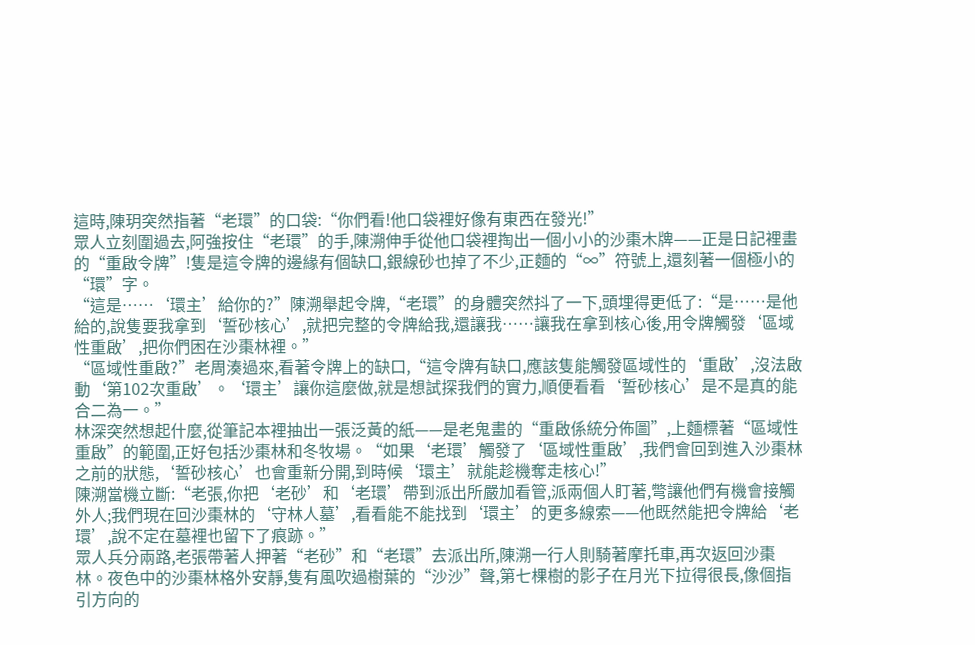這時,陳玥突然指著“老環”的口袋:“你們看!他口袋裡好像有東西在發光!”
眾人立刻圍過去,阿強按住“老環”的手,陳溯伸手從他口袋裡掏出一個小小的沙棗木牌——正是日記裡畫的“重啟令牌”!隻是這令牌的邊緣有個缺口,銀線砂也掉了不少,正麵的“∞”符號上,還刻著一個極小的“環”字。
“這是……‘環主’給你的?”陳溯舉起令牌,“老環”的身體突然抖了一下,頭埋得更低了:“是……是他給的,說隻要我拿到‘誓砂核心’,就把完整的令牌給我,還讓我……讓我在拿到核心後,用令牌觸發‘區域性重啟’,把你們困在沙棗林裡。”
“區域性重啟?”老周湊過來,看著令牌上的缺口,“這令牌有缺口,應該隻能觸發區域性的‘重啟’,沒法啟動‘第102次重啟’。‘環主’讓你這麼做,就是想試探我們的實力,順便看看‘誓砂核心’是不是真的能合二為一。”
林深突然想起什麼,從筆記本裡抽出一張泛黃的紙——是老鬼畫的“重啟係統分佈圖”,上麵標著“區域性重啟”的範圍,正好包括沙棗林和冬牧場。“如果‘老環’觸發了‘區域性重啟’,我們會回到進入沙棗林之前的狀態,‘誓砂核心’也會重新分開,到時候‘環主’就能趁機奪走核心!”
陳溯當機立斷:“老張,你把‘老砂’和‘老環’帶到派出所嚴加看管,派兩個人盯著,彆讓他們有機會接觸外人;我們現在回沙棗林的‘守林人墓’,看看能不能找到‘環主’的更多線索——他既然能把令牌給‘老環’,說不定在墓裡也留下了痕跡。”
眾人兵分兩路,老張帶著人押著“老砂”和“老環”去派出所,陳溯一行人則騎著摩托車,再次返回沙棗林。夜色中的沙棗林格外安靜,隻有風吹過樹葉的“沙沙”聲,第七棵樹的影子在月光下拉得很長,像個指引方向的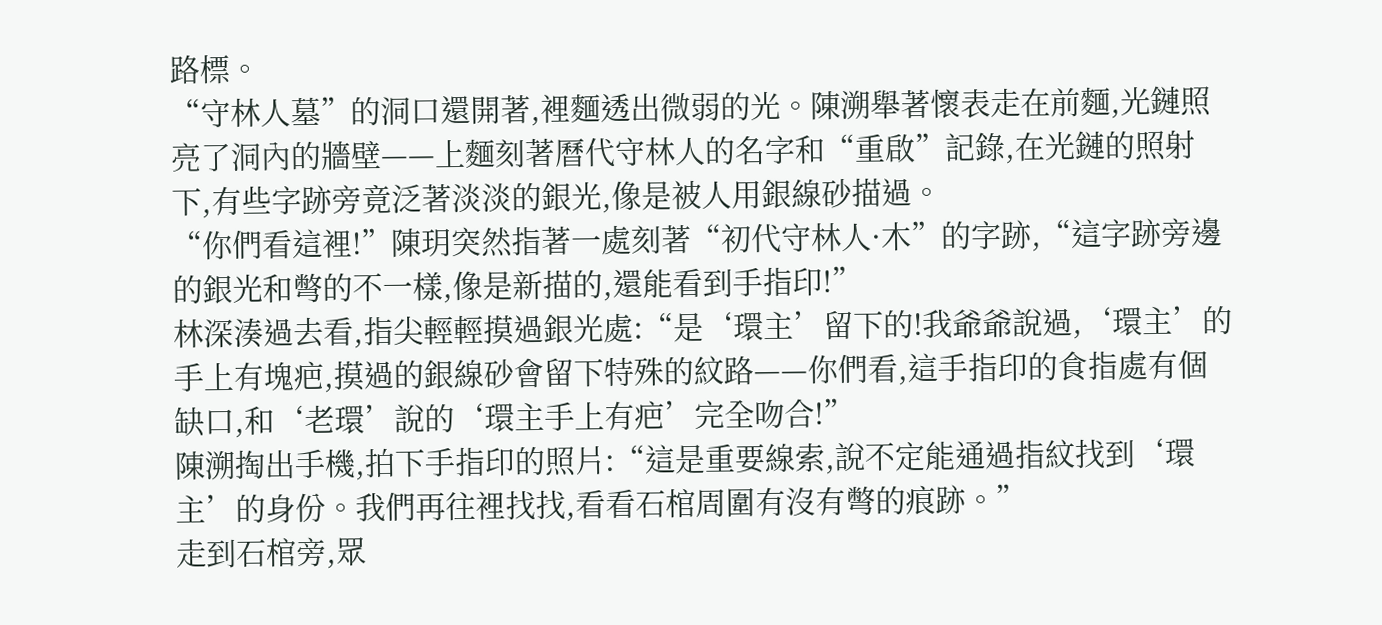路標。
“守林人墓”的洞口還開著,裡麵透出微弱的光。陳溯舉著懷表走在前麵,光鏈照亮了洞內的牆壁——上麵刻著曆代守林人的名字和“重啟”記錄,在光鏈的照射下,有些字跡旁竟泛著淡淡的銀光,像是被人用銀線砂描過。
“你們看這裡!”陳玥突然指著一處刻著“初代守林人·木”的字跡,“這字跡旁邊的銀光和彆的不一樣,像是新描的,還能看到手指印!”
林深湊過去看,指尖輕輕摸過銀光處:“是‘環主’留下的!我爺爺說過,‘環主’的手上有塊疤,摸過的銀線砂會留下特殊的紋路——你們看,這手指印的食指處有個缺口,和‘老環’說的‘環主手上有疤’完全吻合!”
陳溯掏出手機,拍下手指印的照片:“這是重要線索,說不定能通過指紋找到‘環主’的身份。我們再往裡找找,看看石棺周圍有沒有彆的痕跡。”
走到石棺旁,眾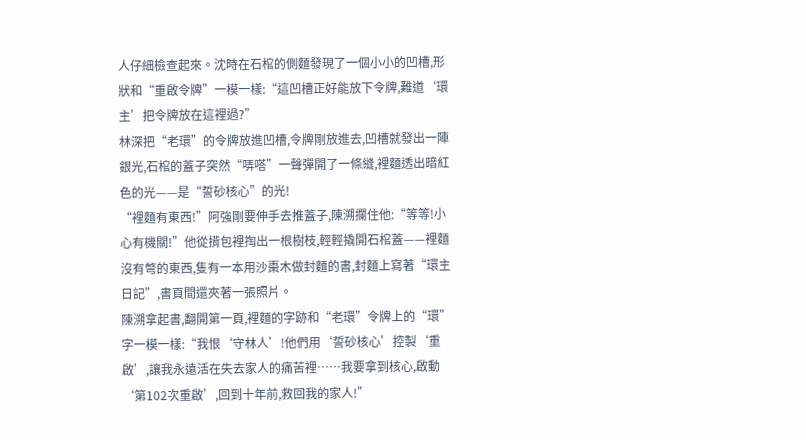人仔細檢查起來。沈時在石棺的側麵發現了一個小小的凹槽,形狀和“重啟令牌”一模一樣:“這凹槽正好能放下令牌,難道‘環主’把令牌放在這裡過?”
林深把“老環”的令牌放進凹槽,令牌剛放進去,凹槽就發出一陣銀光,石棺的蓋子突然“哢嗒”一聲彈開了一條縫,裡麵透出暗紅色的光——是“誓砂核心”的光!
“裡麵有東西!”阿強剛要伸手去推蓋子,陳溯攔住他:“等等!小心有機關!”他從揹包裡掏出一根樹枝,輕輕撬開石棺蓋——裡麵沒有彆的東西,隻有一本用沙棗木做封麵的書,封麵上寫著“環主日記”,書頁間還夾著一張照片。
陳溯拿起書,翻開第一頁,裡麵的字跡和“老環”令牌上的“環”字一模一樣:“我恨‘守林人’!他們用‘誓砂核心’控製‘重啟’,讓我永遠活在失去家人的痛苦裡……我要拿到核心,啟動‘第102次重啟’,回到十年前,救回我的家人!”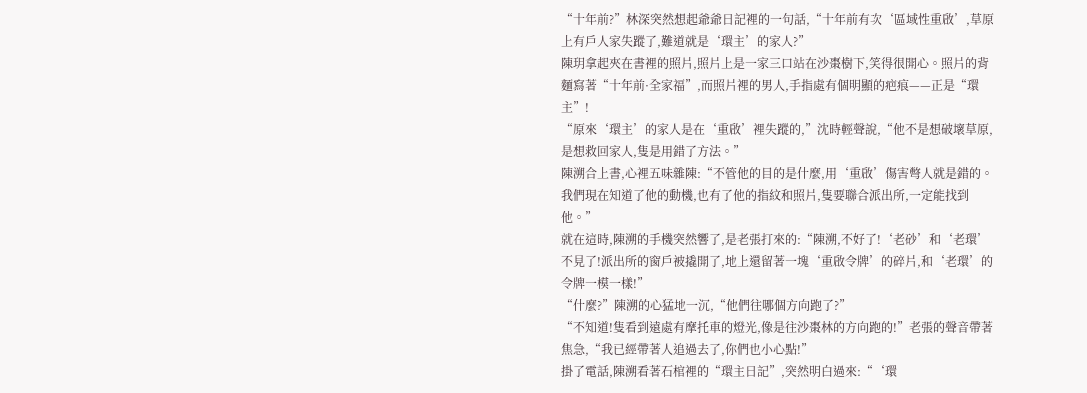“十年前?”林深突然想起爺爺日記裡的一句話,“十年前有次‘區域性重啟’,草原上有戶人家失蹤了,難道就是‘環主’的家人?”
陳玥拿起夾在書裡的照片,照片上是一家三口站在沙棗樹下,笑得很開心。照片的背麵寫著“十年前·全家福”,而照片裡的男人,手指處有個明顯的疤痕——正是“環主”!
“原來‘環主’的家人是在‘重啟’裡失蹤的,”沈時輕聲說,“他不是想破壞草原,是想救回家人,隻是用錯了方法。”
陳溯合上書,心裡五味雜陳:“不管他的目的是什麼,用‘重啟’傷害彆人就是錯的。我們現在知道了他的動機,也有了他的指紋和照片,隻要聯合派出所,一定能找到他。”
就在這時,陳溯的手機突然響了,是老張打來的:“陳溯,不好了!‘老砂’和‘老環’不見了!派出所的窗戶被撬開了,地上還留著一塊‘重啟令牌’的碎片,和‘老環’的令牌一模一樣!”
“什麼?”陳溯的心猛地一沉,“他們往哪個方向跑了?”
“不知道!隻看到遠處有摩托車的燈光,像是往沙棗林的方向跑的!”老張的聲音帶著焦急,“我已經帶著人追過去了,你們也小心點!”
掛了電話,陳溯看著石棺裡的“環主日記”,突然明白過來:“‘環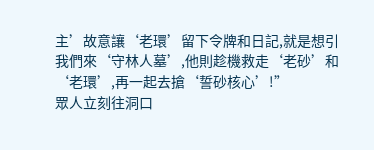主’故意讓‘老環’留下令牌和日記,就是想引我們來‘守林人墓’,他則趁機救走‘老砂’和‘老環’,再一起去搶‘誓砂核心’!”
眾人立刻往洞口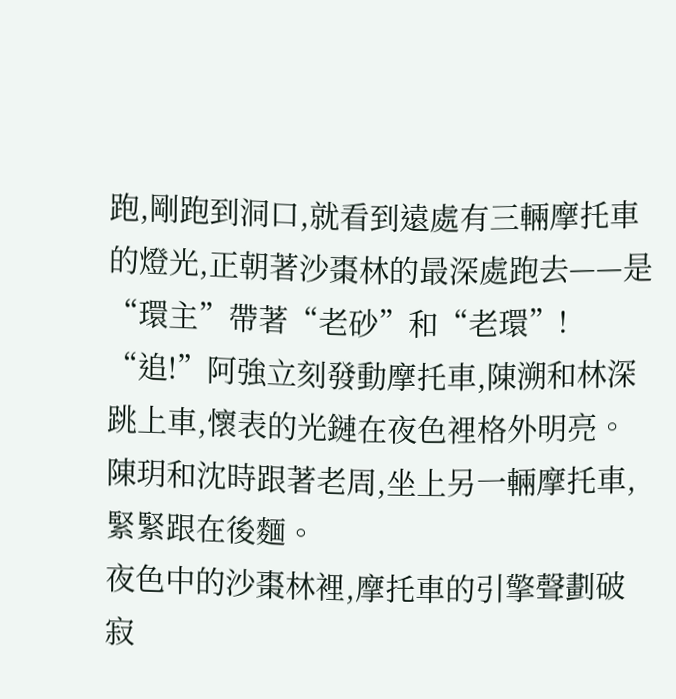跑,剛跑到洞口,就看到遠處有三輛摩托車的燈光,正朝著沙棗林的最深處跑去——是“環主”帶著“老砂”和“老環”!
“追!”阿強立刻發動摩托車,陳溯和林深跳上車,懷表的光鏈在夜色裡格外明亮。陳玥和沈時跟著老周,坐上另一輛摩托車,緊緊跟在後麵。
夜色中的沙棗林裡,摩托車的引擎聲劃破寂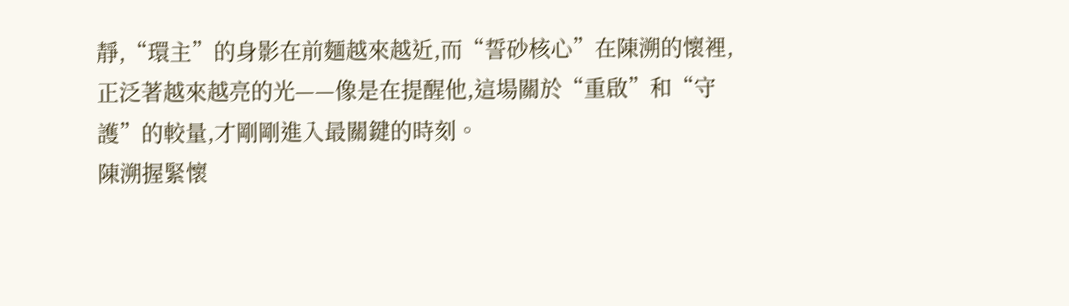靜,“環主”的身影在前麵越來越近,而“誓砂核心”在陳溯的懷裡,正泛著越來越亮的光——像是在提醒他,這場關於“重啟”和“守護”的較量,才剛剛進入最關鍵的時刻。
陳溯握緊懷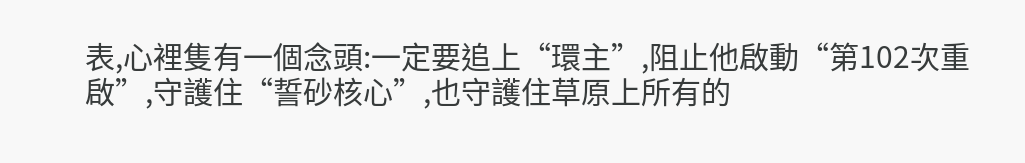表,心裡隻有一個念頭:一定要追上“環主”,阻止他啟動“第102次重啟”,守護住“誓砂核心”,也守護住草原上所有的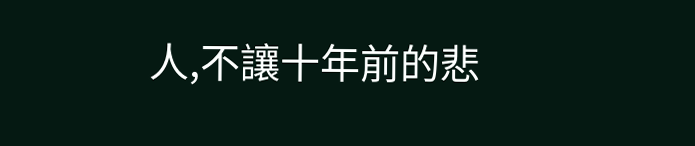人,不讓十年前的悲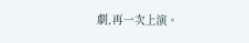劇,再一次上演。